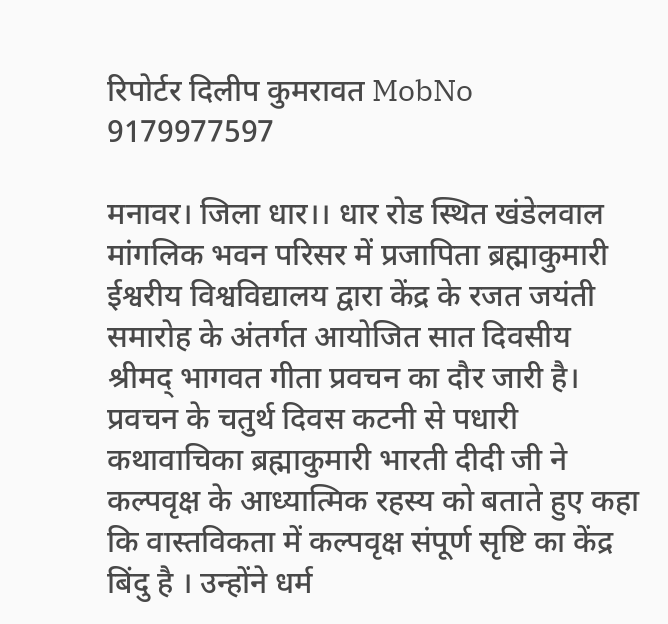रिपोर्टर दिलीप कुमरावत MobNo 9179977597

मनावर। जिला धार।। धार रोड स्थित खंडेलवाल मांगलिक भवन परिसर में प्रजापिता ब्रह्माकुमारी ईश्वरीय विश्वविद्यालय द्वारा केंद्र के रजत जयंती समारोह के अंतर्गत आयोजित सात दिवसीय श्रीमद् भागवत गीता प्रवचन का दौर जारी है। प्रवचन के चतुर्थ दिवस कटनी से पधारी कथावाचिका ब्रह्माकुमारी भारती दीदी जी ने कल्पवृक्ष के आध्यात्मिक रहस्य को बताते हुए कहा कि वास्तविकता में कल्पवृक्ष संपूर्ण सृष्टि का केंद्र बिंदु है । उन्होंने धर्म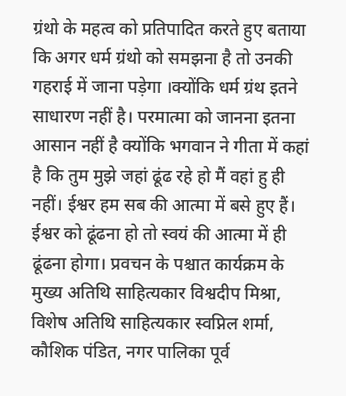ग्रंथो के महत्व को प्रतिपादित करते हुए बताया कि अगर धर्म ग्रंथो को समझना है तो उनकी गहराई में जाना पड़ेगा ।क्योंकि धर्म ग्रंथ इतने साधारण नहीं है। परमात्मा को जानना इतना आसान नहीं है क्योंकि भगवान ने गीता में कहां है कि तुम मुझे जहां ढूंढ रहे हो मैं वहां हु ही नहीं। ईश्वर हम सब की आत्मा में बसे हुए हैं। ईश्वर को ढूंढना हो तो स्वयं की आत्मा में ही ढूंढना होगा। प्रवचन के पश्चात कार्यक्रम के मुख्य अतिथि साहित्यकार विश्वदीप मिश्रा, विशेष अतिथि साहित्यकार स्वप्निल शर्मा, कौशिक पंडित, नगर पालिका पूर्व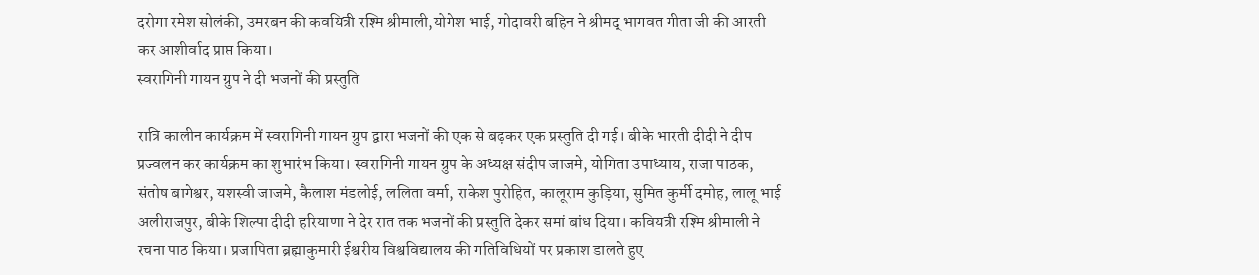दरोगा रमेश सोलंकी, उमरबन की कवयित्री रश्मि श्रीमाली,योगेश भाई, गोदावरी बहिन ने श्रीमद् भागवत गीता जी की आरती कर आशीर्वाद प्राप्त किया।
स्वरागिनी गायन ग्रुप ने दी भजनों की प्रस्तुति

रात्रि कालीन कार्यक्रम में स्वरागिनी गायन ग्रुप द्वारा भजनों की एक से बढ़कर एक प्रस्तुति दी गई। बीके भारती दीदी ने दीप प्रज्वलन कर कार्यक्रम का शुभारंभ किया। स्वरागिनी गायन ग्रुप के अध्यक्ष संदीप जाजमे, योगिता उपाध्याय, राजा पाठक, संतोष बागेश्वर, यशस्वी जाजमे, कैलाश मंडलोई, ललिता वर्मा, राकेश पुरोहित, कालूराम कुड़िया, सुमित कुर्मी दमोह, लालू भाई अलीराजपुर, बीके शिल्पा दीदी हरियाणा ने देर रात तक भजनों की प्रस्तुति देकर समां बांध दिया। कवियत्री रश्मि श्रीमाली ने रचना पाठ किया। प्रजापिता ब्रह्माकुमारी ईश्वरीय विश्वविद्यालय की गतिविधियों पर प्रकाश डालते हुए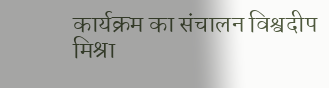कार्यक्रम का संचालन विश्वदीप मिश्रा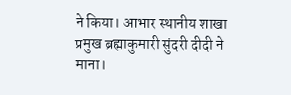ने किया। आभार स्थानीय शाखा प्रमुख ब्रह्माकुमारी सुंदरी दीदी ने माना।